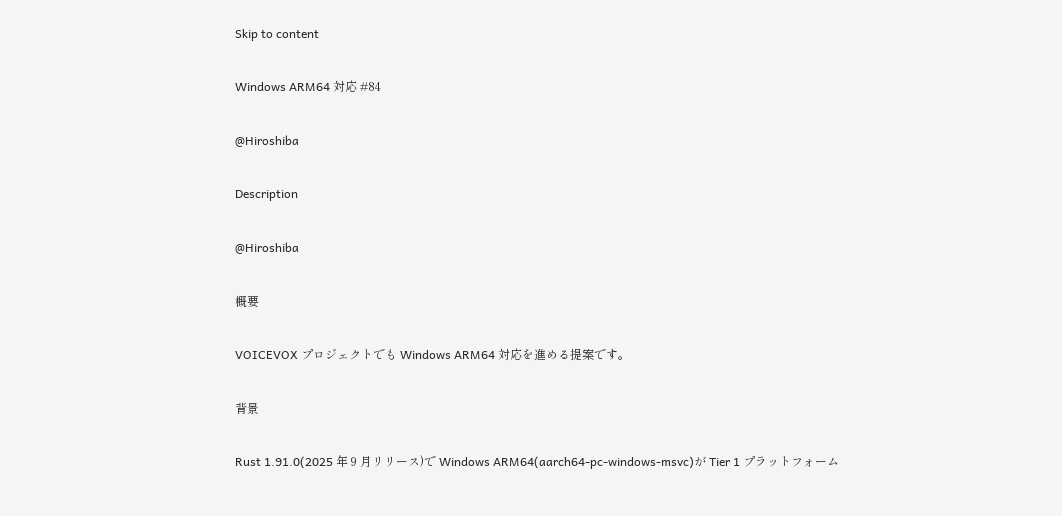Skip to content

Windows ARM64 対応 #84

@Hiroshiba

Description

@Hiroshiba

概要

VOICEVOX プロジェクトでも Windows ARM64 対応を進める提案です。

背景

Rust 1.91.0(2025 年 9 月リリース)で Windows ARM64(aarch64-pc-windows-msvc)が Tier 1 プラットフォーム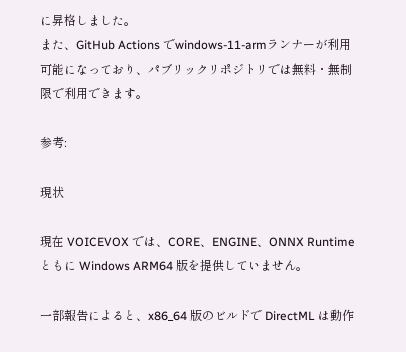に昇格しました。
また、GitHub Actions でwindows-11-armランナーが利用可能になっており、パブリックリポジトリでは無料・無制限で利用できます。

参考:

現状

現在 VOICEVOX では、CORE、ENGINE、ONNX Runtime ともに Windows ARM64 版を提供していません。

一部報告によると、x86_64 版のビルドで DirectML は動作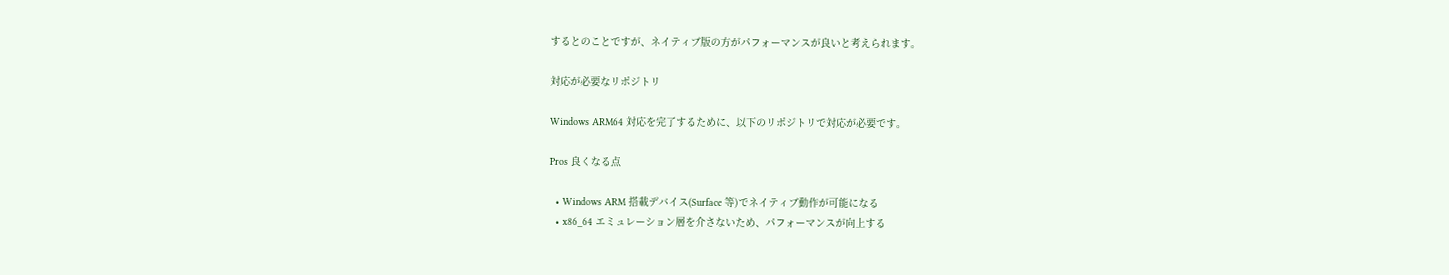するとのことですが、ネイティブ版の方がパフォーマンスが良いと考えられます。

対応が必要なリポジトリ

Windows ARM64 対応を完了するために、以下のリポジトリで対応が必要です。

Pros 良くなる点

  • Windows ARM 搭載デバイス(Surface 等)でネイティブ動作が可能になる
  • x86_64 エミュレーション層を介さないため、パフォーマンスが向上する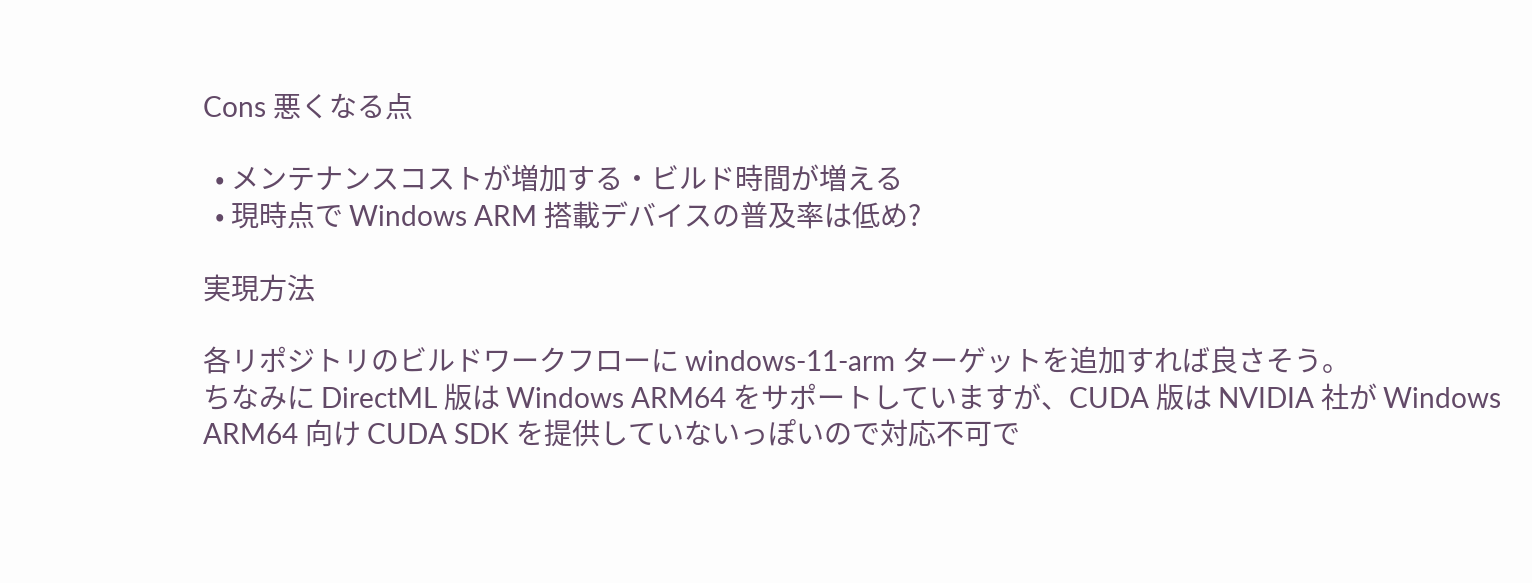Cons 悪くなる点

  • メンテナンスコストが増加する・ビルド時間が増える
  • 現時点で Windows ARM 搭載デバイスの普及率は低め?

実現方法

各リポジトリのビルドワークフローに windows-11-arm ターゲットを追加すれば良さそう。
ちなみに DirectML 版は Windows ARM64 をサポートしていますが、CUDA 版は NVIDIA 社が Windows ARM64 向け CUDA SDK を提供していないっぽいので対応不可で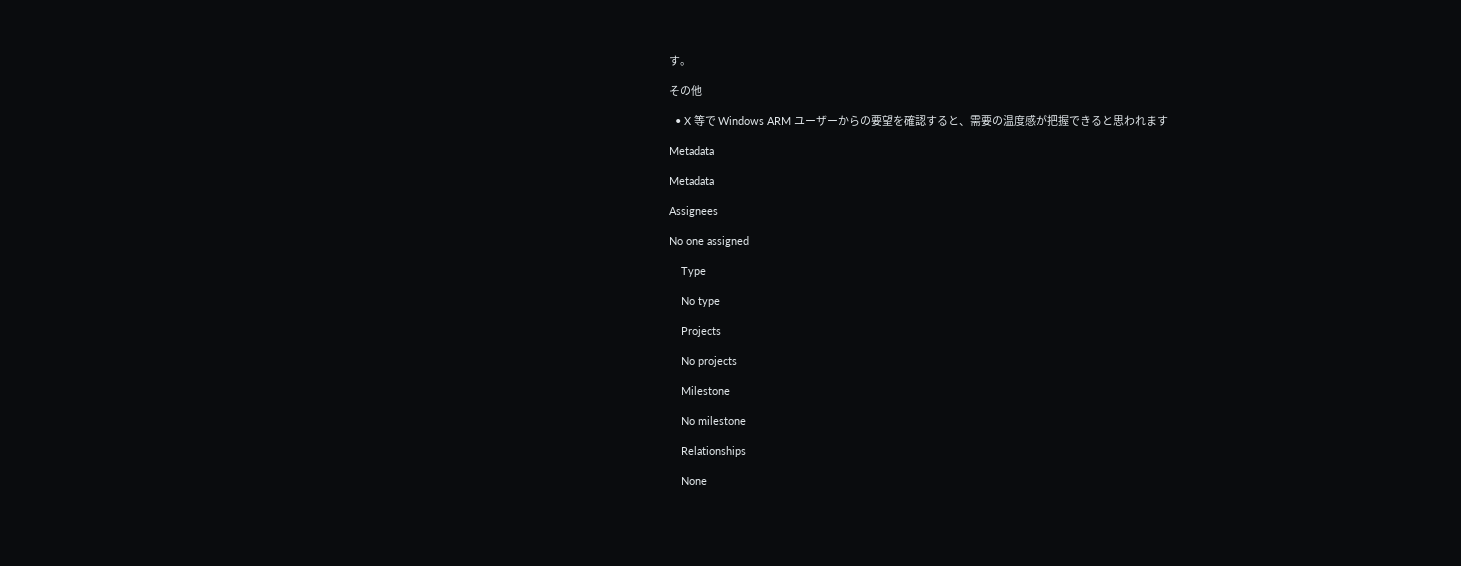す。

その他

  • X 等で Windows ARM ユーザーからの要望を確認すると、需要の温度感が把握できると思われます

Metadata

Metadata

Assignees

No one assigned

    Type

    No type

    Projects

    No projects

    Milestone

    No milestone

    Relationships

    None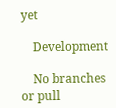yet

    Development

    No branches or pull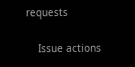requests

    Issue actions